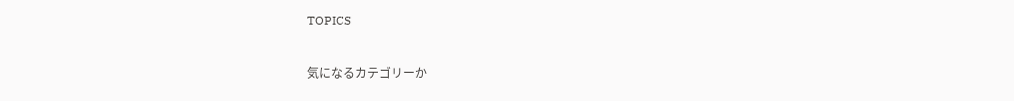TOPICS

気になるカテゴリーか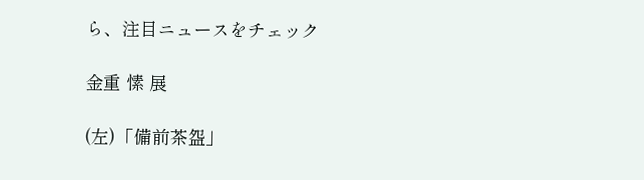ら、注目ニュースをチェック

金重 愫 展

(左)「備前茶盌」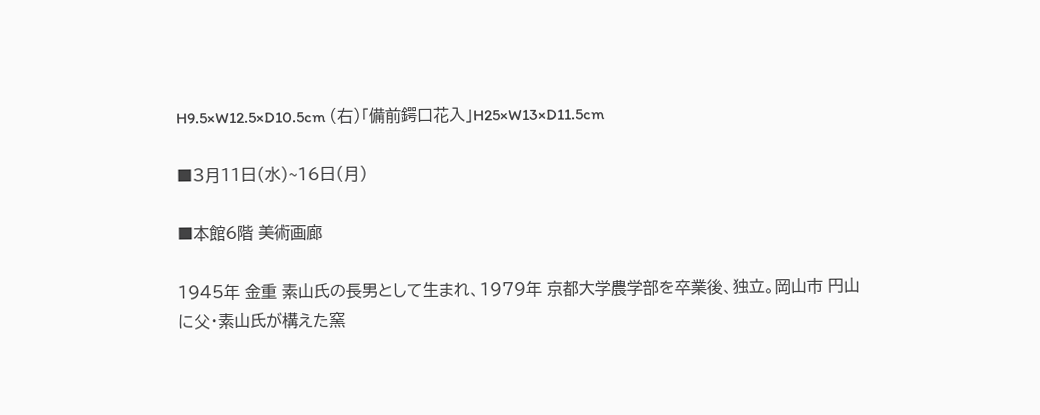H9.5×W12.5×D10.5cm (右)「備前鍔口花入」H25×W13×D11.5cm

■3月11日(水)~16日(月)

■本館6階 美術画廊

1945年 金重 素山氏の長男として生まれ、1979年 京都大学農学部を卒業後、独立。岡山市 円山に父・素山氏が構えた窯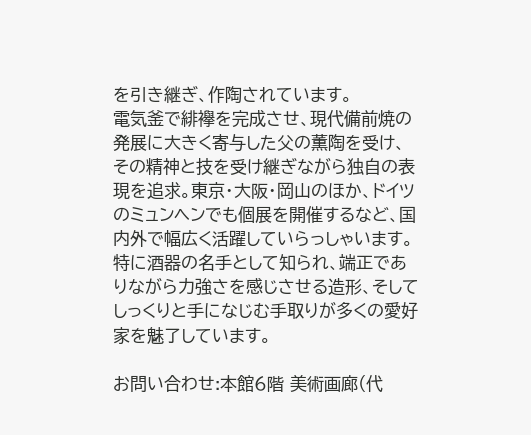を引き継ぎ、作陶されています。
電気釜で緋襷を完成させ、現代備前焼の発展に大きく寄与した父の薫陶を受け、その精神と技を受け継ぎながら独自の表現を追求。東京・大阪・岡山のほか、ドイツのミュンヘンでも個展を開催するなど、国内外で幅広く活躍していらっしゃいます。
特に酒器の名手として知られ、端正でありながら力強さを感じさせる造形、そしてしっくりと手になじむ手取りが多くの愛好家を魅了しています。

お問い合わせ:本館6階 美術画廊(代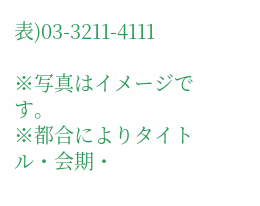表)03-3211-4111

※写真はイメージです。
※都合によりタイトル・会期・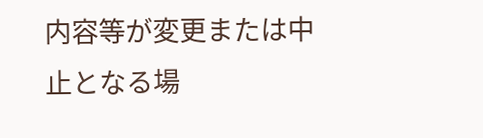内容等が変更または中止となる場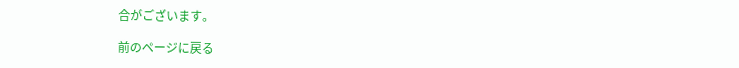合がございます。

前のページに戻る